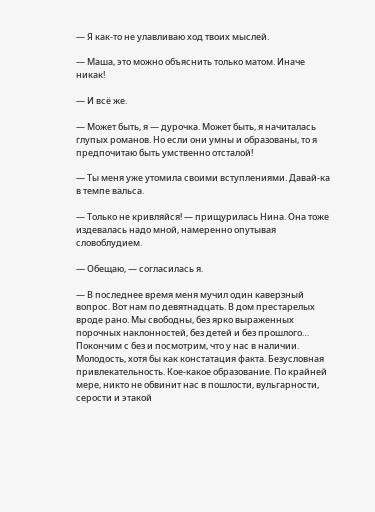— Я как-то не улавливаю ход твоих мыслей.

— Маша, это можно объяснить только матом. Иначе никак!

— И всё же.

— Может быть, я — дурочка. Может быть, я начиталась глупых романов. Но если они умны и образованы, то я предпочитаю быть умственно отсталой!

— Ты меня уже утомила своими вступлениями. Давай-ка в темпе вальса.

— Только не кривляйся! — прищурилась Нина. Она тоже издевалась надо мной, намеренно опутывая словоблудием.

— Обещаю, — согласилась я.

— В последнее время меня мучил один каверзный вопрос. Вот нам по девятнадцать. В дом престарелых вроде рано. Мы свободны, без ярко выраженных порочных наклонностей, без детей и без прошлого… Покончим с без и посмотрим, что у нас в наличии. Молодость, хотя бы как констатация факта. Безусловная привлекательность. Кое-какое образование. По крайней мере, никто не обвинит нас в пошлости, вульгарности, серости и этакой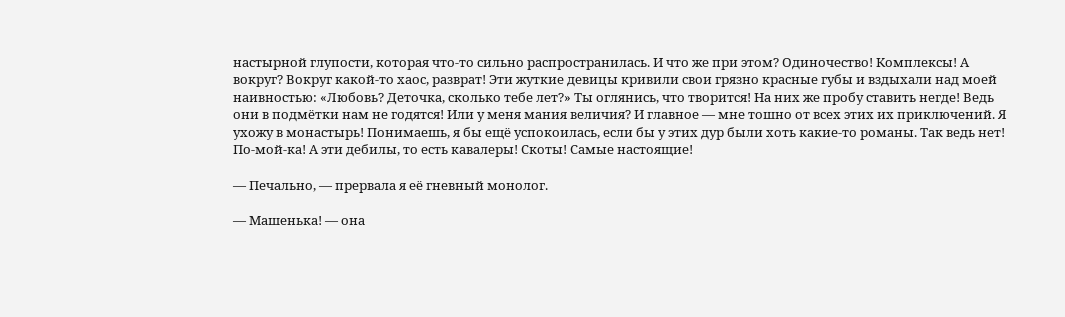настырной глупости, которая что-то сильно распространилась. И что же при этом? Одиночество! Комплексы! А вокруг? Вокруг какой-то хаос, разврат! Эти жуткие девицы кривили свои грязно красные губы и вздыхали над моей наивностью: «Любовь? Деточка, сколько тебе лет?» Ты оглянись, что творится! На них же пробу ставить негде! Ведь они в подмётки нам не годятся! Или у меня мания величия? И главное — мне тошно от всех этих их приключений. Я ухожу в монастырь! Понимаешь, я бы ещё успокоилась, если бы у этих дур были хоть какие-то романы. Так ведь нет! По-мой-ка! А эти дебилы, то есть кавалеры! Скоты! Самые настоящие!

— Печально, — прервала я её гневный монолог.

— Машенька! — она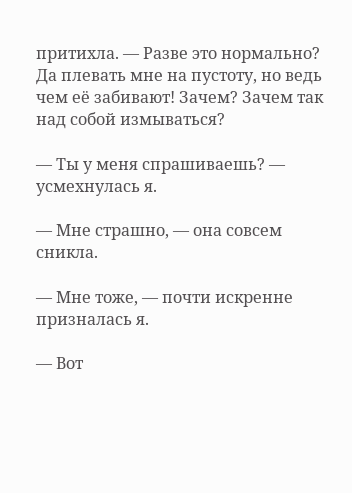притихла. — Разве это нормально? Да плевать мне на пустоту, но ведь чем её забивают! Зачем? Зачем так над собой измываться?

— Ты у меня спрашиваешь? — усмехнулась я.

— Мне страшно, — она совсем сникла.

— Мне тоже, — почти искренне призналась я.

— Вот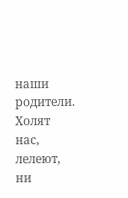наши родители. Холят нас, лелеют, ни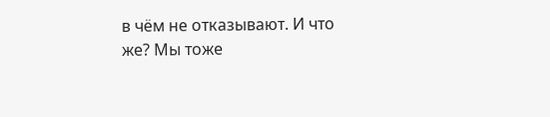в чём не отказывают. И что же? Мы тоже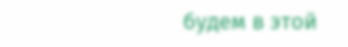будем в этой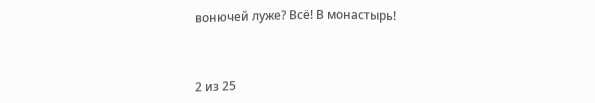вонючей луже? Всё! В монастырь!



2 из 25